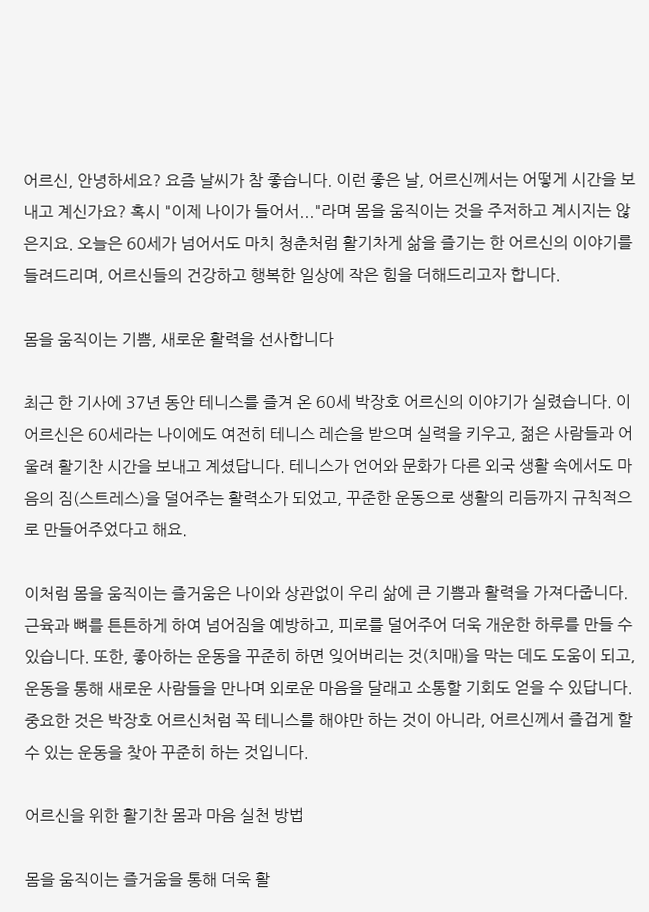어르신, 안녕하세요? 요즘 날씨가 참 좋습니다. 이런 좋은 날, 어르신께서는 어떻게 시간을 보내고 계신가요? 혹시 "이제 나이가 들어서..."라며 몸을 움직이는 것을 주저하고 계시지는 않은지요. 오늘은 60세가 넘어서도 마치 청춘처럼 활기차게 삶을 즐기는 한 어르신의 이야기를 들려드리며, 어르신들의 건강하고 행복한 일상에 작은 힘을 더해드리고자 합니다.

몸을 움직이는 기쁨, 새로운 활력을 선사합니다

최근 한 기사에 37년 동안 테니스를 즐겨 온 60세 박장호 어르신의 이야기가 실렸습니다. 이 어르신은 60세라는 나이에도 여전히 테니스 레슨을 받으며 실력을 키우고, 젊은 사람들과 어울려 활기찬 시간을 보내고 계셨답니다. 테니스가 언어와 문화가 다른 외국 생활 속에서도 마음의 짐(스트레스)을 덜어주는 활력소가 되었고, 꾸준한 운동으로 생활의 리듬까지 규칙적으로 만들어주었다고 해요.

이처럼 몸을 움직이는 즐거움은 나이와 상관없이 우리 삶에 큰 기쁨과 활력을 가져다줍니다. 근육과 뼈를 튼튼하게 하여 넘어짐을 예방하고, 피로를 덜어주어 더욱 개운한 하루를 만들 수 있습니다. 또한, 좋아하는 운동을 꾸준히 하면 잊어버리는 것(치매)을 막는 데도 도움이 되고, 운동을 통해 새로운 사람들을 만나며 외로운 마음을 달래고 소통할 기회도 얻을 수 있답니다. 중요한 것은 박장호 어르신처럼 꼭 테니스를 해야만 하는 것이 아니라, 어르신께서 즐겁게 할 수 있는 운동을 찾아 꾸준히 하는 것입니다.

어르신을 위한 활기찬 몸과 마음 실천 방법

몸을 움직이는 즐거움을 통해 더욱 활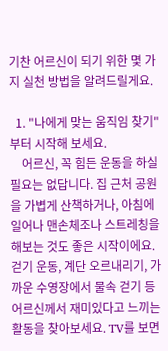기찬 어르신이 되기 위한 몇 가지 실천 방법을 알려드릴게요.

  1. "나에게 맞는 움직임 찾기"부터 시작해 보세요.
    어르신, 꼭 힘든 운동을 하실 필요는 없답니다. 집 근처 공원을 가볍게 산책하거나, 아침에 일어나 맨손체조나 스트레칭을 해보는 것도 좋은 시작이에요. 걷기 운동, 계단 오르내리기, 가까운 수영장에서 물속 걷기 등 어르신께서 재미있다고 느끼는 활동을 찾아보세요. TV를 보면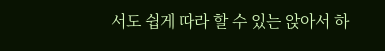서도 쉽게 따라 할 수 있는 앉아서 하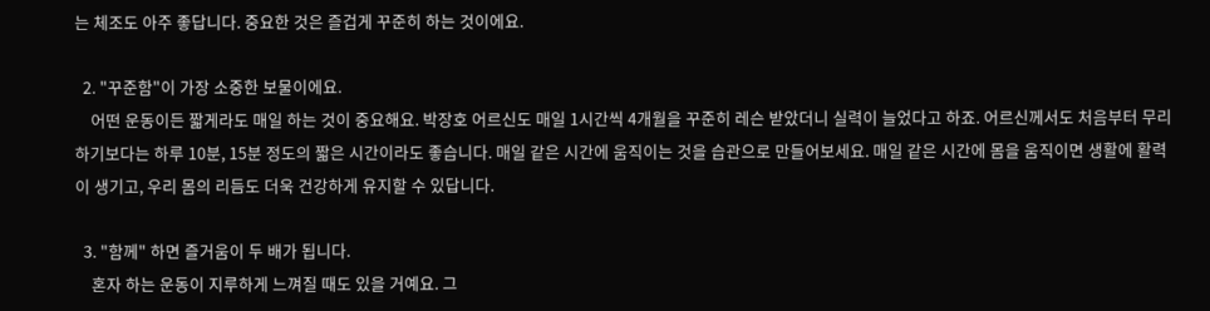는 체조도 아주 좋답니다. 중요한 것은 즐겁게 꾸준히 하는 것이에요.

  2. "꾸준함"이 가장 소중한 보물이에요.
    어떤 운동이든 짧게라도 매일 하는 것이 중요해요. 박장호 어르신도 매일 1시간씩 4개월을 꾸준히 레슨 받았더니 실력이 늘었다고 하죠. 어르신께서도 처음부터 무리하기보다는 하루 10분, 15분 정도의 짧은 시간이라도 좋습니다. 매일 같은 시간에 움직이는 것을 습관으로 만들어보세요. 매일 같은 시간에 몸을 움직이면 생활에 활력이 생기고, 우리 몸의 리듬도 더욱 건강하게 유지할 수 있답니다.

  3. "함께" 하면 즐거움이 두 배가 됩니다.
    혼자 하는 운동이 지루하게 느껴질 때도 있을 거예요. 그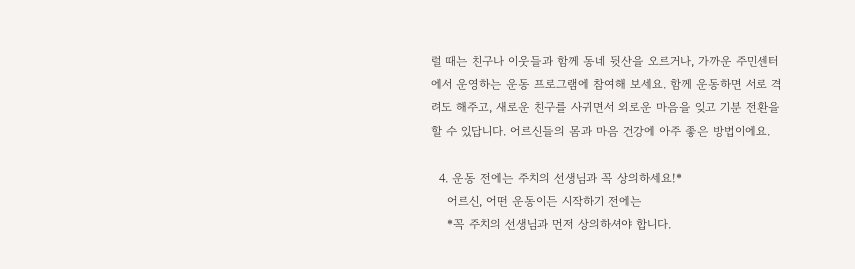럴 때는 친구나 이웃들과 함께 동네 뒷산을 오르거나, 가까운 주민센터에서 운영하는 운동 프로그램에 참여해 보세요. 함께 운동하면 서로 격려도 해주고, 새로운 친구를 사귀면서 외로운 마음을 잊고 기분 전환을 할 수 있답니다. 어르신들의 몸과 마음 건강에 아주 좋은 방법이에요.

  4. 운동 전에는 주치의 선생님과 꼭 상의하세요!*
    어르신, 어떤 운동이든 시작하기 전에는
    *꼭 주치의 선생님과 먼저 상의하셔야 합니다.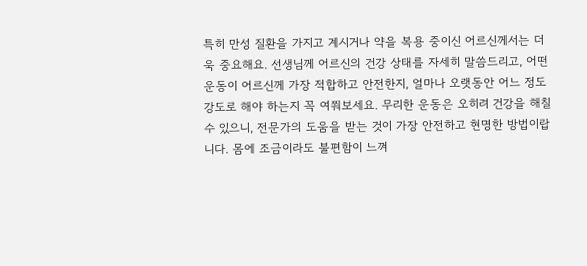특히 만성 질환을 가지고 계시거나 약을 복용 중이신 어르신께서는 더욱 중요해요. 선생님께 어르신의 건강 상태를 자세히 말씀드리고, 어떤 운동이 어르신께 가장 적합하고 안전한지, 얼마나 오랫동안 어느 정도 강도로 해야 하는지 꼭 여쭤보세요. 무리한 운동은 오히려 건강을 해칠 수 있으니, 전문가의 도움을 받는 것이 가장 안전하고 현명한 방법이랍니다. 몸에 조금이라도 불편함이 느껴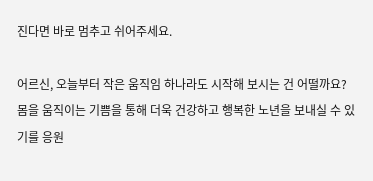진다면 바로 멈추고 쉬어주세요.

어르신, 오늘부터 작은 움직임 하나라도 시작해 보시는 건 어떨까요? 몸을 움직이는 기쁨을 통해 더욱 건강하고 행복한 노년을 보내실 수 있기를 응원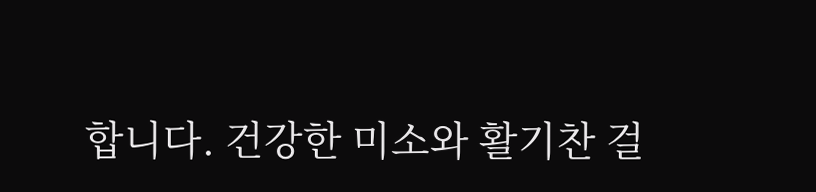합니다. 건강한 미소와 활기찬 걸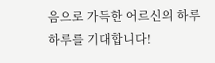음으로 가득한 어르신의 하루하루를 기대합니다!